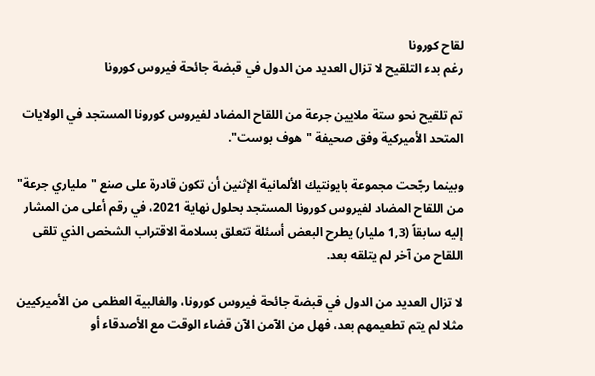لقاح كورونا
رغم بدء التلقيح لا تزال العديد من الدول في قبضة جائحة فيروس كورونا

تم تلقيح نحو ستة ملايين جرعة من اللقاح المضاد لفيروس كورونا المستجد في الولايات المتحد الأميركية وفق صحيفة "هوف بوست".

وبينما رجّحت مجموعة بايونتيك الألمانية الإثنين أن تكون قادرة على صنع "ملياري جرعة" من اللقاح المضاد لفيروس كورونا المستجد بحلول نهاية 2021، في رقم أعلى من المشار إليه سابقاً (1,3 مليار) يطرح البعض أسئلة تتعلق بسلامة الاقتراب الشخص الذي تلقى اللقاح من آخر لم يتلقه بعد.

لا تزال العديد من الدول في قبضة جائحة فيروس كورونا، والغالبية العظمى من الأميركيين مثلا لم يتم تطعيمهم بعد، فهل من الآمن الآن قضاء الوقت مع الأصدقاء أو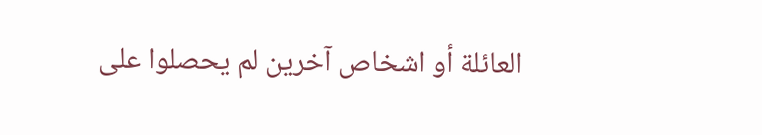العائلة أو اشخاص آخرين لم يحصلوا على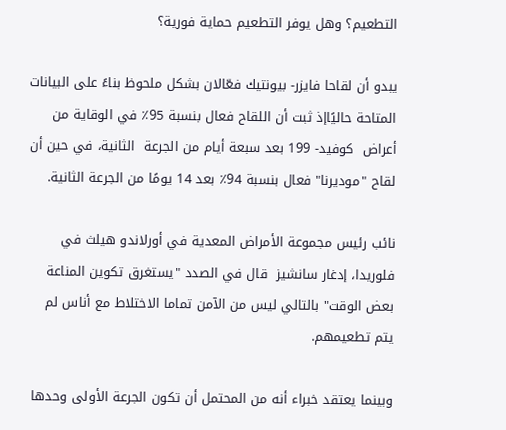التطعيم؟ وهل يوفر التطعيم حماية فورية؟

يبدو أن لقاحا فايزر- بيونتيك فعّالان بشكل ملحوظ بناءً على البيانات المتاحة حاليًاإذ ثبت أن اللقاح فعال بنسبة 95٪ في الوقاية من أعراض  كوفيد- 199 بعد سبعة أيام من الجرعة  الثانية، في حين أن لقاح "موديرنا" فعال بنسبة 94٪ بعد 14 يومًا من الجرعة الثانية.

نائب رئيس مجموعة الأمراض المعدية في أورلاندو هيلث في فلوريدا، إدغار سانشيز  قال في الصدد "يستغرق تكوين المناعة بعض الوقت" بالتالي ليس من الآمن تماما الاختلاط مع أناس لم يتم تطعيمهم.

وبينما يعتقد خبراء أنه من المحتمل أن تكون الجرعة الأولى وحدها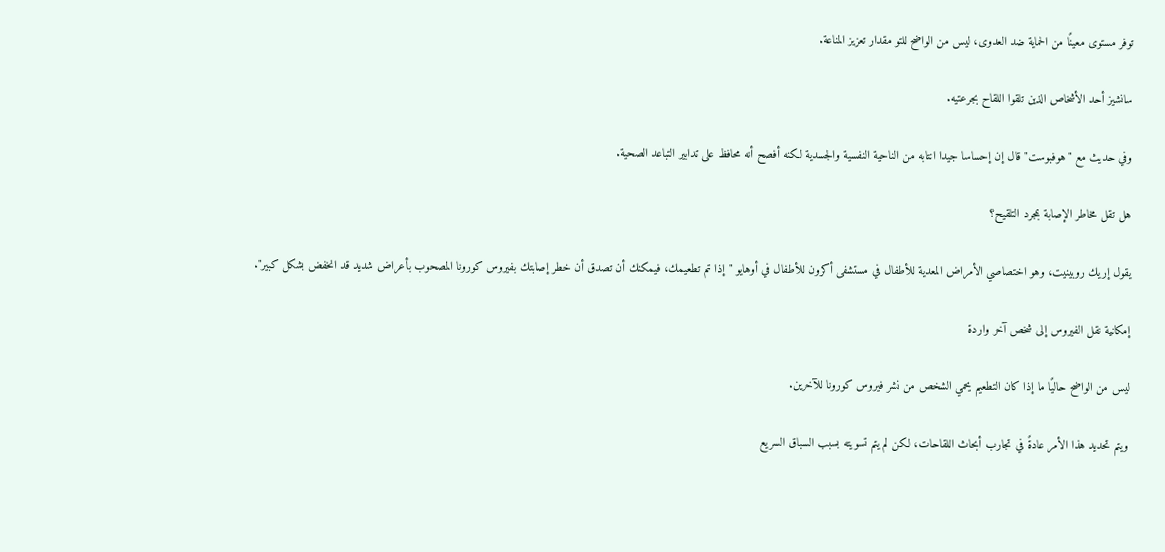توفر مستوى معينًا من الحماية ضد العدوى، ليس من الواضح للتو مقدار تعزيز المناعة.

سانشيز أحد الأشخاص الذين تلقوا اللقاح بجرعتيه.

وفي حديث مع "هوفبوست" قال إن إحساسا جيدا انتابه من الناحية النفسية والجسدية لكنه أفصح أنه محافظ على تدابير التباعد الصحية.

هل تقل مخاطر الإصابة بمجرد التلقيح؟

يقول إريك روبينيت، وهو اختصاصي الأمراض المعدية للأطفال في مستشفى أكرون للأطفال في أوهايو "إذا تم تطعيمك، فيمكنك أن تصدق أن خطر إصابتك بفيروس كورونا المصحوب بأعراض شديد قد انخفض بشكل كبير".

إمكانية نقل الفيروس إلى شخص آخر واردة

ليس من الواضح حاليًا ما إذا كان التطعيم يحمي الشخص من نشر فيروس كورونا للآخرين.

ويتم تحديد هذا الأمر عادةً في تجارب أبحاث اللقاحات، لكن لم يتم تسويته بسبب السباق السريع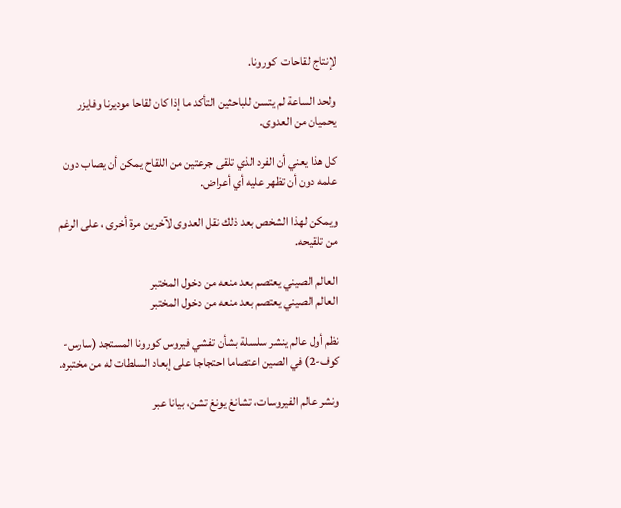لإنتاج لقاحات  كورونا.

ولحد الساعة لم يتسن للباحثين التأكد ما إذا كان لقاحا موديرنا وفايزر يحميان من العدوى.

كل هذا يعني أن الفرد الذي تلقى جرعتين من اللقاح يمكن أن يصاب دون علمه دون أن تظهر عليه أي أعراض.

ويمكن لهذا الشخص بعد ذلك نقل العدوى لآخرين مرة أخرى ، على الرغم من تلقيحه.

العالم الصيني يعتصم بعد منعه من دخول المختبر
العالم الصيني يعتصم بعد منعه من دخول المختبر

نظم أول عالم ينشر سلسلة بشأن تفشي فيروس كورونا المستجد (سارس-كوف-2) في الصين اعتصاما احتجاجا على إبعاد السلطات له من مختبره.

ونشر عالم الفيروسات، تشانغ يونغ تشن، بيانا عبر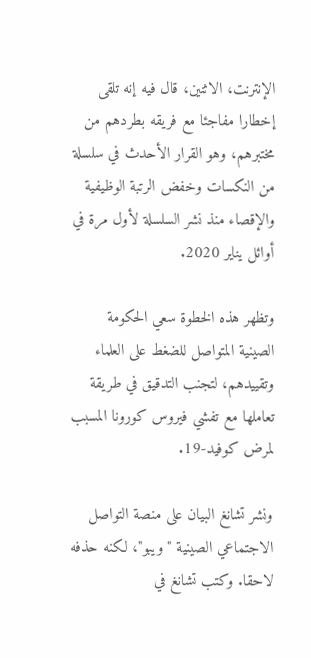الإنترنت، الاثنين، قال فيه إنه تلقى إخطارا مفاجئا مع فريقه بطردهم من مختبرهم، وهو القرار الأحدث في سلسلة من النكسات وخفض الرتبة الوظيفية والإقصاء منذ نشر السلسلة لأول مرة في أوائل يناير 2020.

وتظهر هذه الخطوة سعي الحكومة الصينية المتواصل للضغط على العلماء وتقييدهم، لتجنب التدقيق في طريقة تعاملها مع تفشي فيروس كورونا المسبب لمرض كوفيد-19.

ونشر تشانغ البيان على منصة التواصل الاجتماعي الصينية "ويبو"، لكنه حذفه لاحقا. وكتب تشانغ في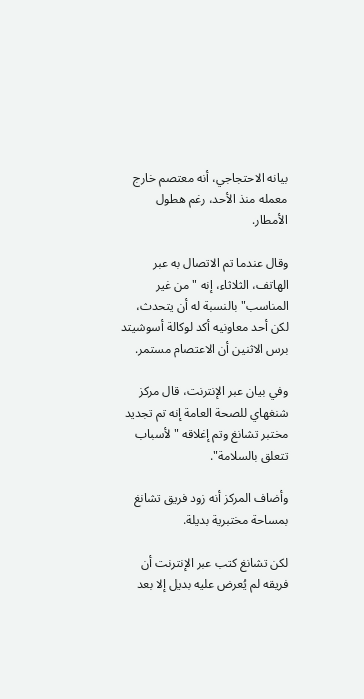بيانه الاحتجاجي، أنه معتصم خارج معمله منذ الأحد، رغم هطول الأمطار.

وقال عندما تم الاتصال به عبر الهاتف، الثلاثاء، إنه "من غير المناسب" بالنسبة له أن يتحدث، لكن أحد معاونيه أكد لوكالة أسوشيتد برس الاثنين أن الاعتصام مستمر.

وفي بيان عبر الإنترنت، قال مركز شنغهاي للصحة العامة إنه تم تجديد مختبر تشانغ وتم إغلاقه "لأسباب تتعلق بالسلامة".

وأضاف المركز أنه زود فريق تشانغ بمساحة مختبرية بديلة.

لكن تشانغ كتب عبر الإنترنت أن فريقه لم يُعرض عليه بديل إلا بعد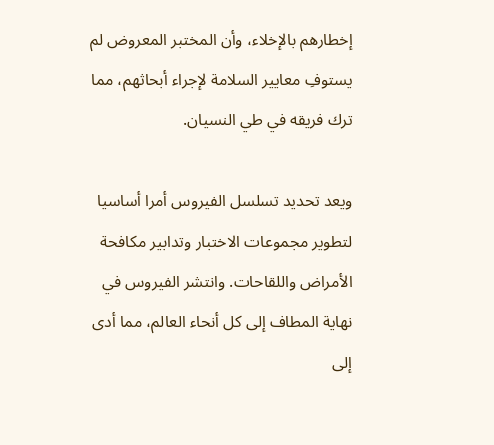إخطارهم بالإخلاء، وأن المختبر المعروض لم يستوفِ معايير السلامة لإجراء أبحاثهم، مما ترك فريقه في طي النسيان.

ويعد تحديد تسلسل الفيروس أمرا أساسيا لتطوير مجموعات الاختبار وتدابير مكافحة الأمراض واللقاحات. وانتشر الفيروس في نهاية المطاف إلى كل أنحاء العالم، مما أدى إلى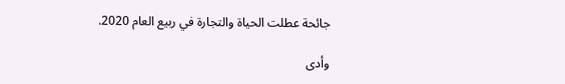جائحة عطلت الحياة والتجارة في ربيع العام 2020.

وأدى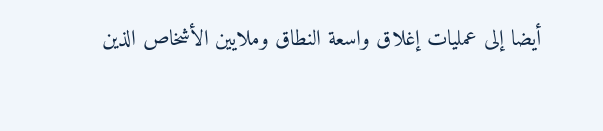أيضا إلى عمليات إغلاق واسعة النطاق وملايين الأشخاص الذين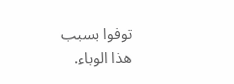توفوا بسبب هذا الوباء.